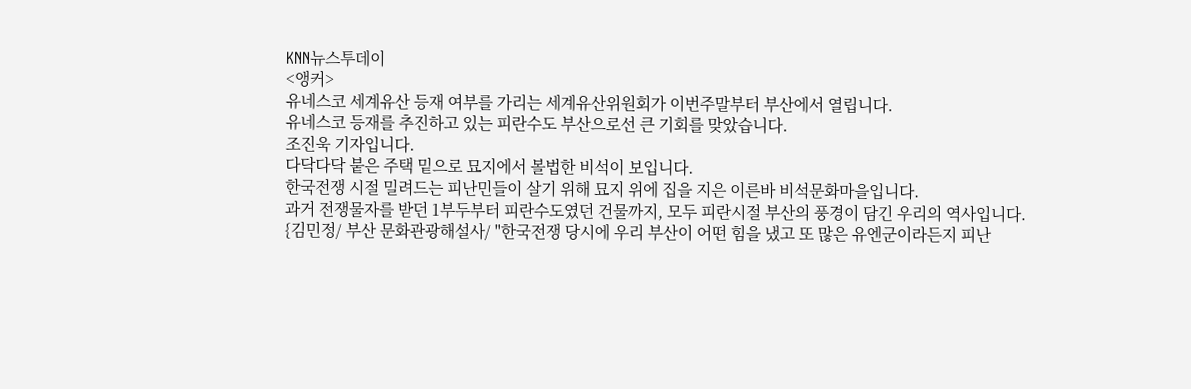KNN뉴스투데이
<앵커>
유네스코 세계유산 등재 여부를 가리는 세계유산위원회가 이번주말부터 부산에서 열립니다.
유네스코 등재를 추진하고 있는 피란수도 부산으로선 큰 기회를 맞았습니다.
조진욱 기자입니다.
다닥다닥 붙은 주택 밑으로 묘지에서 볼법한 비석이 보입니다.
한국전쟁 시절 밀려드는 피난민들이 살기 위해 묘지 위에 집을 지은 이른바 비석문화마을입니다.
과거 전쟁물자를 받던 1부두부터 피란수도였던 건물까지, 모두 피란시절 부산의 풍경이 담긴 우리의 역사입니다.
{김민정/ 부산 문화관광해설사/ "한국전쟁 당시에 우리 부산이 어떤 힘을 냈고 또 많은 유엔군이라든지 피난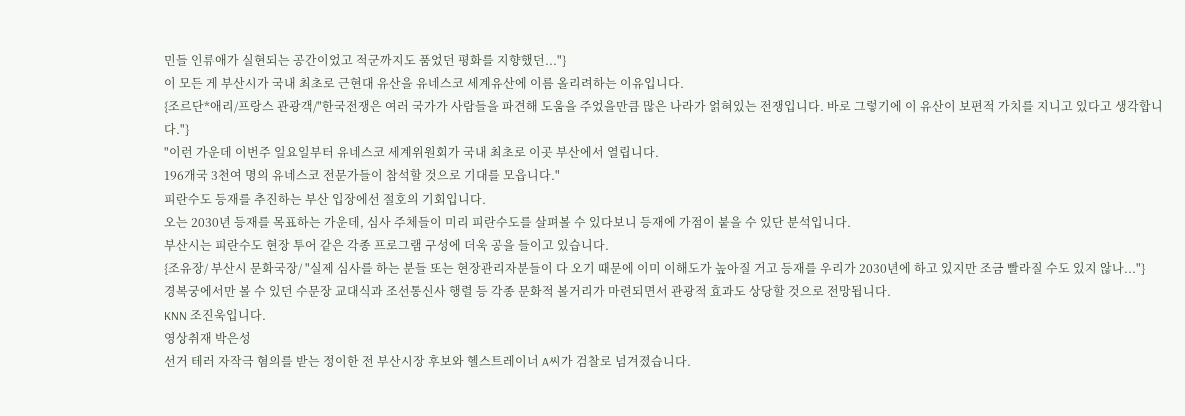민들 인류애가 실현되는 공간이었고 적군까지도 품었던 평화를 지향했던..."}
이 모든 게 부산시가 국내 최초로 근현대 유산을 유네스코 세계유산에 이름 올리려하는 이유입니다.
{조르단*애리/프랑스 관광객/"한국전쟁은 여러 국가가 사람들을 파견해 도움을 주었을만큼 많은 나라가 얽혀있는 전쟁입니다. 바로 그렇기에 이 유산이 보편적 가치를 지니고 있다고 생각합니다."}
"이런 가운데 이번주 일요일부터 유네스코 세계위원회가 국내 최초로 이곳 부산에서 열립니다.
196개국 3천여 명의 유네스코 전문가들이 참석할 것으로 기대를 모읍니다."
피란수도 등재를 추진하는 부산 입장에선 절호의 기회입니다.
오는 2030년 등재를 목표하는 가운데, 심사 주체들이 미리 피란수도를 살펴볼 수 있다보니 등재에 가점이 붙을 수 있단 분석입니다.
부산시는 피란수도 현장 투어 같은 각종 프로그램 구성에 더욱 공을 들이고 있습니다.
{조유장/ 부산시 문화국장/ "실제 심사를 하는 분들 또는 현장관리자분들이 다 오기 때문에 이미 이해도가 높아질 거고 등재를 우리가 2030년에 하고 있지만 조금 빨라질 수도 있지 않나..."}
경복궁에서만 볼 수 있던 수문장 교대식과 조선통신사 행렬 등 각종 문화적 볼거리가 마련되면서 관광적 효과도 상당할 것으로 전망됩니다.
KNN 조진욱입니다.
영상취재 박은성
선거 테러 자작극 혐의를 받는 정이한 전 부산시장 후보와 헬스트레이너 A씨가 검찰로 넘겨졌습니다.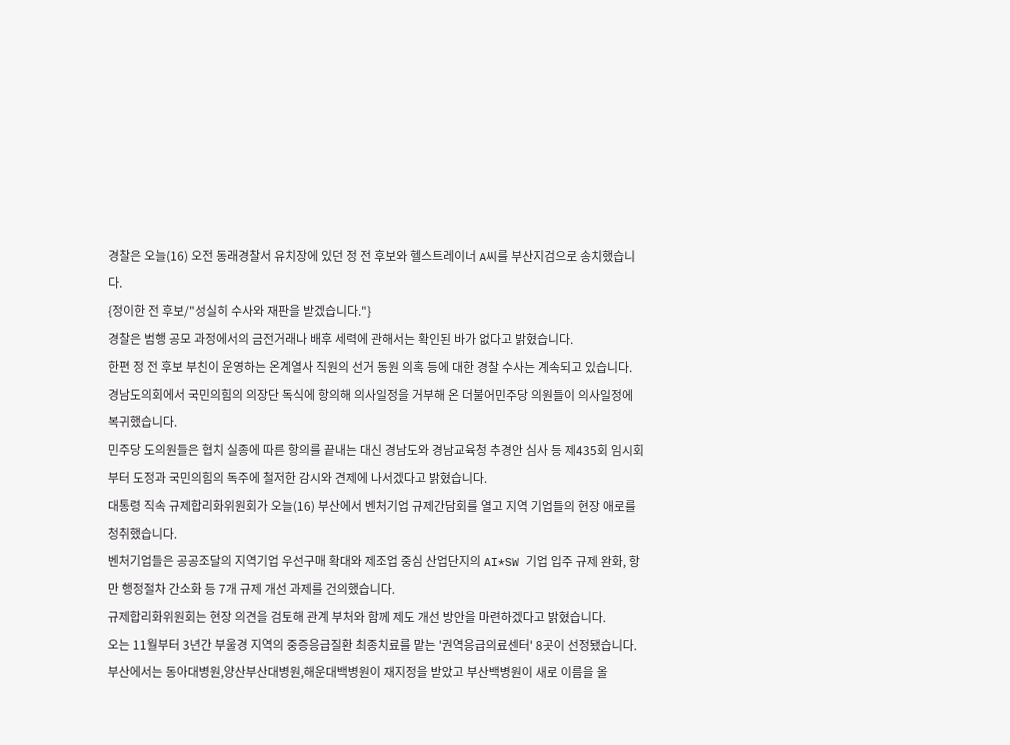경찰은 오늘(16) 오전 동래경찰서 유치장에 있던 정 전 후보와 헬스트레이너 A씨를 부산지검으로 송치했습니다.
{정이한 전 후보/"성실히 수사와 재판을 받겠습니다."}
경찰은 범행 공모 과정에서의 금전거래나 배후 세력에 관해서는 확인된 바가 없다고 밝혔습니다.
한편 정 전 후보 부친이 운영하는 온계열사 직원의 선거 동원 의혹 등에 대한 경찰 수사는 계속되고 있습니다.
경남도의회에서 국민의힘의 의장단 독식에 항의해 의사일정을 거부해 온 더불어민주당 의원들이 의사일정에 복귀했습니다.
민주당 도의원들은 협치 실종에 따른 항의를 끝내는 대신 경남도와 경남교육청 추경안 심사 등 제435회 임시회부터 도정과 국민의힘의 독주에 철저한 감시와 견제에 나서겠다고 밝혔습니다.
대통령 직속 규제합리화위원회가 오늘(16) 부산에서 벤처기업 규제간담회를 열고 지역 기업들의 현장 애로를 청취했습니다.
벤처기업들은 공공조달의 지역기업 우선구매 확대와 제조업 중심 산업단지의 AI*SW 기업 입주 규제 완화, 항만 행정절차 간소화 등 7개 규제 개선 과제를 건의했습니다.
규제합리화위원회는 현장 의견을 검토해 관계 부처와 함께 제도 개선 방안을 마련하겠다고 밝혔습니다.
오는 11월부터 3년간 부울경 지역의 중증응급질환 최종치료를 맡는 '권역응급의료센터' 8곳이 선정됐습니다.
부산에서는 동아대병원,양산부산대병원,해운대백병원이 재지정을 받았고 부산백병원이 새로 이름을 올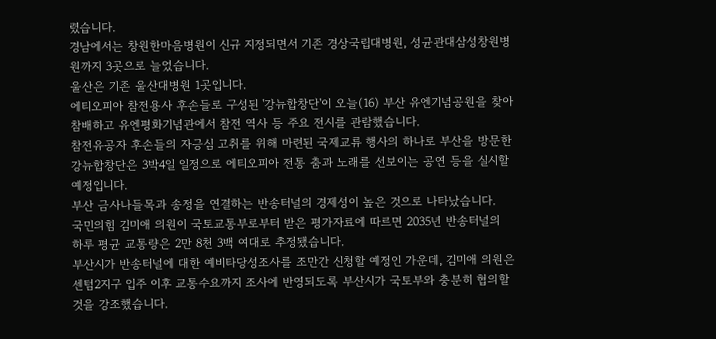렸습니다.
경남에서는 창원한마음병원이 신규 지정되면서 기존 경상국립대병원, 성균관대삼성창원병원까지 3곳으로 늘었습니다.
울산은 기존 울산대병원 1곳입니다.
에티오피아 참전용사 후손들로 구성된 '강뉴합창단'이 오늘(16) 부산 유엔기념공원을 찾아 참배하고 유엔평화기념관에서 참전 역사 등 주요 전시를 관람했습니다.
참전유공자 후손들의 자긍심 고취를 위해 마련된 국제교류 행사의 하나로 부산을 방문한 강뉴합창단은 3박4일 일정으로 에티오피아 전통 춤과 노래를 선보이는 공연 등을 실시할 예정입니다.
부산 금사나들목과 송정을 연결하는 반송터널의 경제성이 높은 것으로 나타났습니다.
국민의힘 김미애 의원이 국토교통부로부터 받은 평가자료에 따르면 2035년 반송터널의 하루 평균 교통량은 2만 8천 3백 여대로 추정됐습니다.
부산시가 반송터널에 대한 예비타당성조사를 조만간 신청할 예정인 가운데, 김미애 의원은 센텀2지구 입주 이후 교통수요까지 조사에 반영되도록 부산시가 국토부와 충분히 협의할 것을 강조했습니다.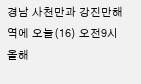경남 사천만과 강진만해역에 오늘(16) 오전9시 올해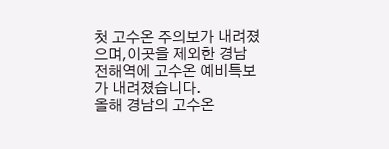첫 고수온 주의보가 내려졌으며,이곳을 제외한 경남 전해역에 고수온 예비특보가 내려졌습니다.
올해 경남의 고수온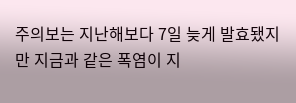주의보는 지난해보다 7일 늦게 발효됐지만 지금과 같은 폭염이 지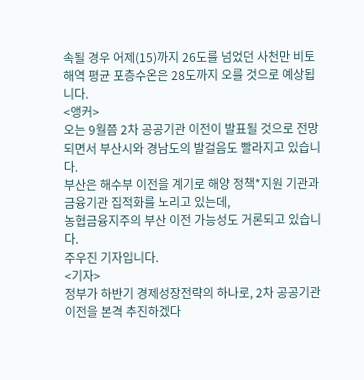속될 경우 어제(15)까지 26도를 넘었던 사천만 비토해역 평균 포층수온은 28도까지 오를 것으로 예상됩니다.
<앵커>
오는 9월쯤 2차 공공기관 이전이 발표될 것으로 전망되면서 부산시와 경남도의 발걸음도 빨라지고 있습니다.
부산은 해수부 이전을 계기로 해양 정책*지원 기관과 금융기관 집적화를 노리고 있는데,
농협금융지주의 부산 이전 가능성도 거론되고 있습니다.
주우진 기자입니다.
<기자>
정부가 하반기 경제성장전략의 하나로, 2차 공공기관 이전을 본격 추진하겠다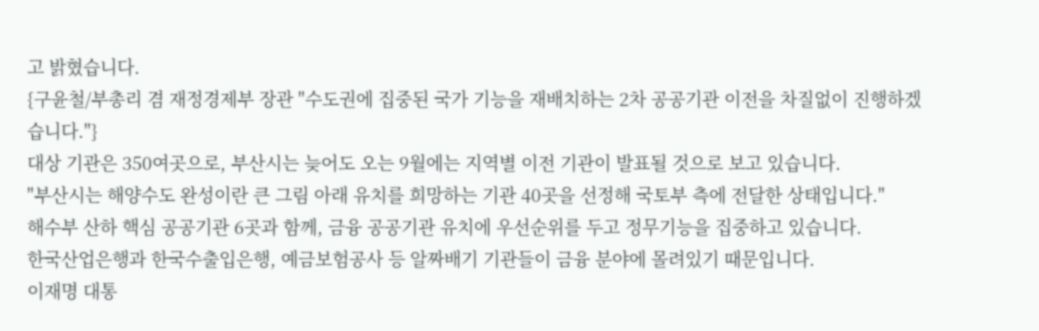고 밝혔습니다.
{구윤철/부총리 겸 재정경제부 장관 "수도권에 집중된 국가 기능을 재배치하는 2차 공공기관 이전을 차질없이 진행하겠습니다."}
대상 기관은 350여곳으로, 부산시는 늦어도 오는 9월에는 지역별 이전 기관이 발표될 것으로 보고 있습니다.
"부산시는 해양수도 완성이란 큰 그림 아래 유치를 희망하는 기관 40곳을 선정해 국토부 측에 전달한 상태입니다."
해수부 산하 핵심 공공기관 6곳과 함께, 금융 공공기관 유치에 우선순위를 두고 정무기능을 집중하고 있습니다.
한국산업은행과 한국수출입은행, 예금보험공사 등 알짜배기 기관들이 금융 분야에 몰려있기 때문입니다.
이재명 대통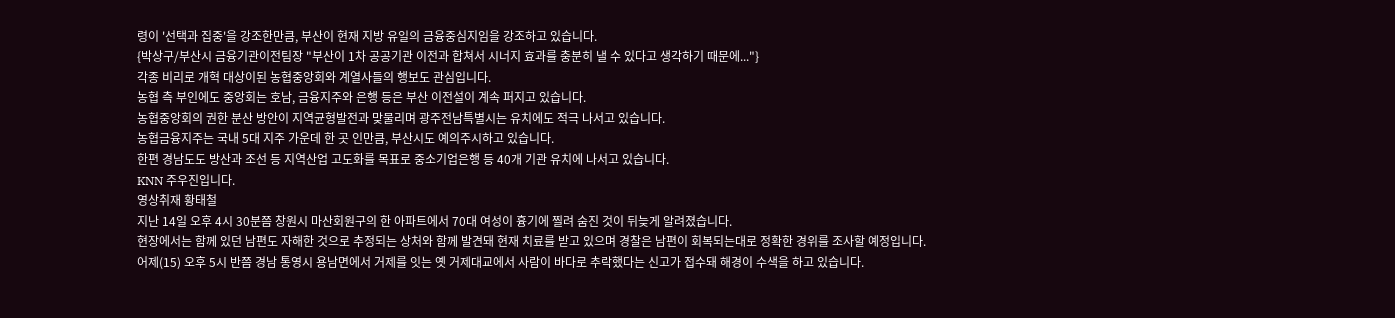령이 '선택과 집중'을 강조한만큼, 부산이 현재 지방 유일의 금융중심지임을 강조하고 있습니다.
{박상구/부산시 금융기관이전팀장 "부산이 1차 공공기관 이전과 합쳐서 시너지 효과를 충분히 낼 수 있다고 생각하기 때문에..."}
각종 비리로 개혁 대상이된 농협중앙회와 계열사들의 행보도 관심입니다.
농협 측 부인에도 중앙회는 호남, 금융지주와 은행 등은 부산 이전설이 계속 퍼지고 있습니다.
농협중앙회의 권한 분산 방안이 지역균형발전과 맞물리며 광주전남특별시는 유치에도 적극 나서고 있습니다.
농협금융지주는 국내 5대 지주 가운데 한 곳 인만큼, 부산시도 예의주시하고 있습니다.
한편 경남도도 방산과 조선 등 지역산업 고도화를 목표로 중소기업은행 등 40개 기관 유치에 나서고 있습니다.
KNN 주우진입니다.
영상취재 황태철
지난 14일 오후 4시 30분쯤 창원시 마산회원구의 한 아파트에서 70대 여성이 흉기에 찔려 숨진 것이 뒤늦게 알려졌습니다.
현장에서는 함께 있던 남편도 자해한 것으로 추정되는 상처와 함께 발견돼 현재 치료를 받고 있으며 경찰은 남편이 회복되는대로 정확한 경위를 조사할 예정입니다.
어제(15) 오후 5시 반쯤 경남 통영시 용남면에서 거제를 잇는 옛 거제대교에서 사람이 바다로 추락했다는 신고가 접수돼 해경이 수색을 하고 있습니다.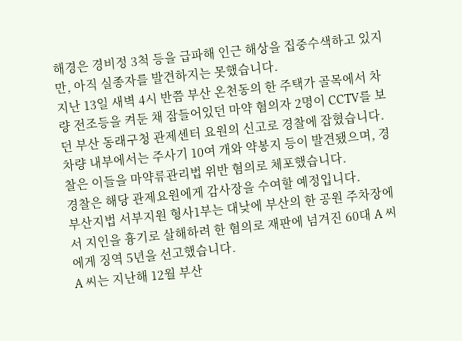해경은 경비정 3척 등을 급파해 인근 해상을 집중수색하고 있지만, 아직 실종자를 발견하지는 못했습니다.
지난 13일 새벽 4시 반쯤 부산 온천동의 한 주택가 골목에서 차량 전조등을 켜둔 채 잠들어있던 마약 혐의자 2명이 CCTV를 보던 부산 동래구청 관제센터 요원의 신고로 경찰에 잡혔습니다.
차량 내부에서는 주사기 10여 개와 약봉지 등이 발견됐으며, 경찰은 이들을 마약류관리법 위반 혐의로 체포했습니다.
경찰은 해당 관제요원에게 감사장을 수여할 예정입니다.
부산지법 서부지원 형사1부는 대낮에 부산의 한 공원 주차장에서 지인을 흉기로 살해하려 한 혐의로 재판에 넘겨진 60대 A 씨에게 징역 5년을 선고했습니다.
A 씨는 지난해 12월 부산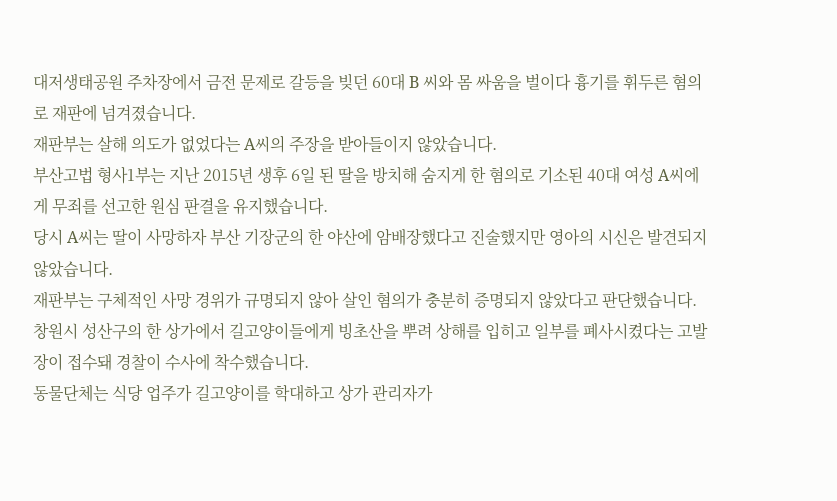대저생태공원 주차장에서 금전 문제로 갈등을 빚던 60대 B 씨와 몸 싸움을 벌이다 흉기를 휘두른 혐의로 재판에 넘겨졌습니다.
재판부는 살해 의도가 없었다는 A씨의 주장을 받아들이지 않았습니다.
부산고법 형사1부는 지난 2015년 생후 6일 된 딸을 방치해 숨지게 한 혐의로 기소된 40대 여성 A씨에게 무죄를 선고한 원심 판결을 유지했습니다.
당시 A씨는 딸이 사망하자 부산 기장군의 한 야산에 암배장했다고 진술했지만 영아의 시신은 발견되지 않았습니다.
재판부는 구체적인 사망 경위가 규명되지 않아 살인 혐의가 충분히 증명되지 않았다고 판단했습니다.
창원시 성산구의 한 상가에서 길고양이들에게 빙초산을 뿌려 상해를 입히고 일부를 폐사시켰다는 고발장이 접수돼 경찰이 수사에 착수했습니다.
동물단체는 식당 업주가 길고양이를 학대하고 상가 관리자가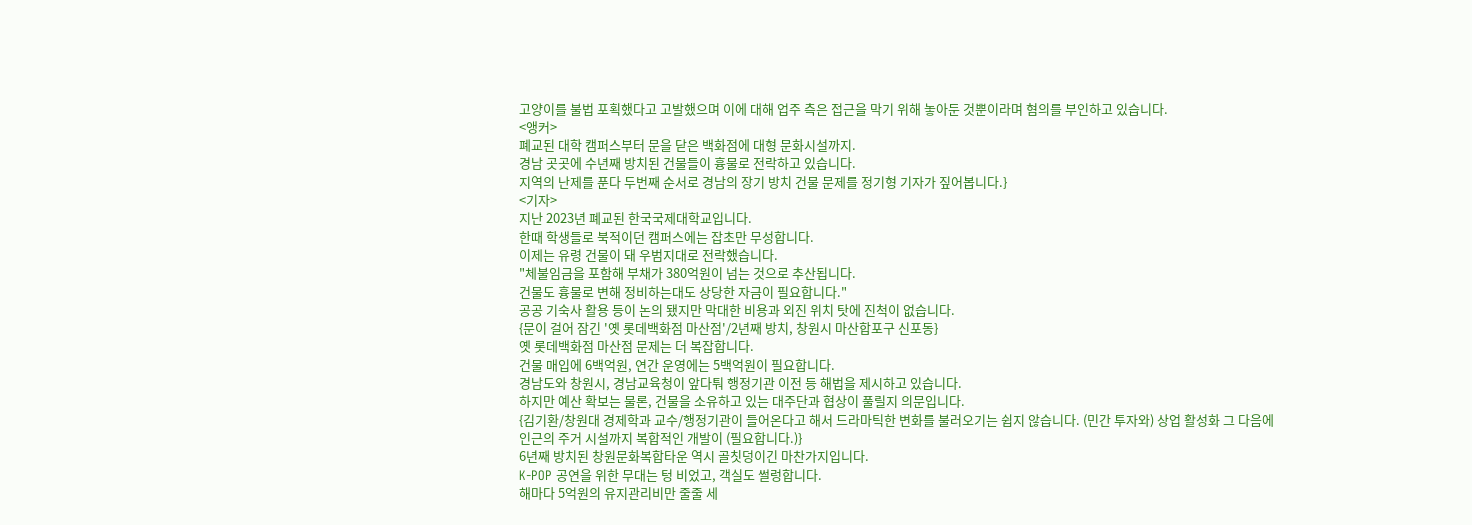고양이를 불법 포획했다고 고발했으며 이에 대해 업주 측은 접근을 막기 위해 놓아둔 것뿐이라며 혐의를 부인하고 있습니다.
<앵커>
폐교된 대학 캠퍼스부터 문을 닫은 백화점에 대형 문화시설까지.
경남 곳곳에 수년째 방치된 건물들이 흉물로 전락하고 있습니다.
지역의 난제를 푼다 두번째 순서로 경남의 장기 방치 건물 문제를 정기형 기자가 짚어봅니다.}
<기자>
지난 2023년 폐교된 한국국제대학교입니다.
한때 학생들로 북적이던 캠퍼스에는 잡초만 무성합니다.
이제는 유령 건물이 돼 우범지대로 전락했습니다.
"체불임금을 포함해 부채가 380억원이 넘는 것으로 추산됩니다.
건물도 흉물로 변해 정비하는대도 상당한 자금이 필요합니다."
공공 기숙사 활용 등이 논의 됐지만 막대한 비용과 외진 위치 탓에 진척이 없습니다.
{문이 걸어 잠긴 '옛 롯데백화점 마산점'/2년째 방치, 창원시 마산합포구 신포동}
옛 롯데백화점 마산점 문제는 더 복잡합니다.
건물 매입에 6백억원, 연간 운영에는 5백억원이 필요합니다.
경남도와 창원시, 경남교육청이 앞다퉈 행정기관 이전 등 해법을 제시하고 있습니다.
하지만 예산 확보는 물론, 건물을 소유하고 있는 대주단과 협상이 풀릴지 의문입니다.
{김기환/창원대 경제학과 교수/행정기관이 들어온다고 해서 드라마틱한 변화를 불러오기는 쉽지 않습니다. (민간 투자와) 상업 활성화 그 다음에 인근의 주거 시설까지 복합적인 개발이 (필요합니다.)}
6년째 방치된 창원문화복합타운 역시 골칫덩이긴 마찬가지입니다.
K-POP 공연을 위한 무대는 텅 비었고, 객실도 썰렁합니다.
해마다 5억원의 유지관리비만 줄줄 세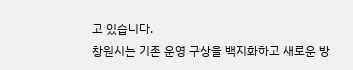고 있습니다.
창원시는 기존 운영 구상을 백지화하고 새로운 방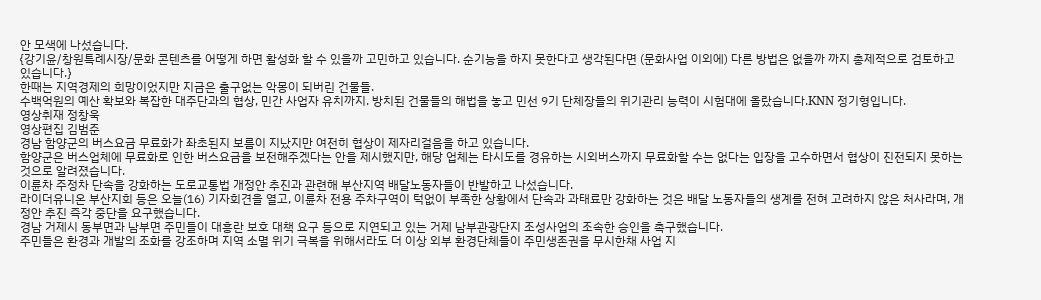안 모색에 나섰습니다.
{강기윤/창원특례시장/문화 콘텐츠를 어떻게 하면 활성화 할 수 있을까 고민하고 있습니다. 순기능을 하지 못한다고 생각된다면 (문화사업 이외에) 다른 방법은 없을까 까지 총제적으로 검토하고 있습니다.}
한때는 지역경제의 희망이었지만 지금은 출구없는 악몽이 되버린 건물들.
수백억원의 예산 확보와 복잡한 대주단과의 협상, 민간 사업자 유치까지. 방치된 건물들의 해법을 놓고 민선 9기 단체장들의 위기관리 능력이 시험대에 올랐습니다.KNN 정기형입니다.
영상취재 정창욱
영상편집 김범준
경남 함양군의 버스요금 무료화가 좌초된지 보름이 지났지만 여전히 협상이 제자리걸음을 하고 있습니다.
함양군은 버스업체에 무료화로 인한 버스요금을 보전해주겠다는 안을 제시했지만, 해당 업체는 타시도를 경유하는 시외버스까지 무료화할 수는 없다는 입장을 고수하면서 협상이 진전되지 못하는 것으로 알려졌습니다.
이륜차 주정차 단속을 강화하는 도로교통법 개정안 추진과 관련해 부산지역 배달노동자들이 반발하고 나섰습니다.
라이더유니온 부산지회 등은 오늘(16) 기자회견을 열고, 이륜차 전용 주차구역이 턱없이 부족한 상황에서 단속과 과태료만 강화하는 것은 배달 노동자들의 생계를 전혀 고려하지 않은 처사라며, 개정안 추진 즉각 중단을 요구했습니다.
경남 거제시 동부면과 남부면 주민들이 대흥란 보호 대책 요구 등으로 지연되고 있는 거제 남부관광단지 조성사업의 조속한 승인을 촉구했습니다.
주민들은 환경과 개발의 조화를 강조하며 지역 소멸 위기 극복을 위해서라도 더 이상 외부 환경단체들이 주민생존권을 무시한채 사업 지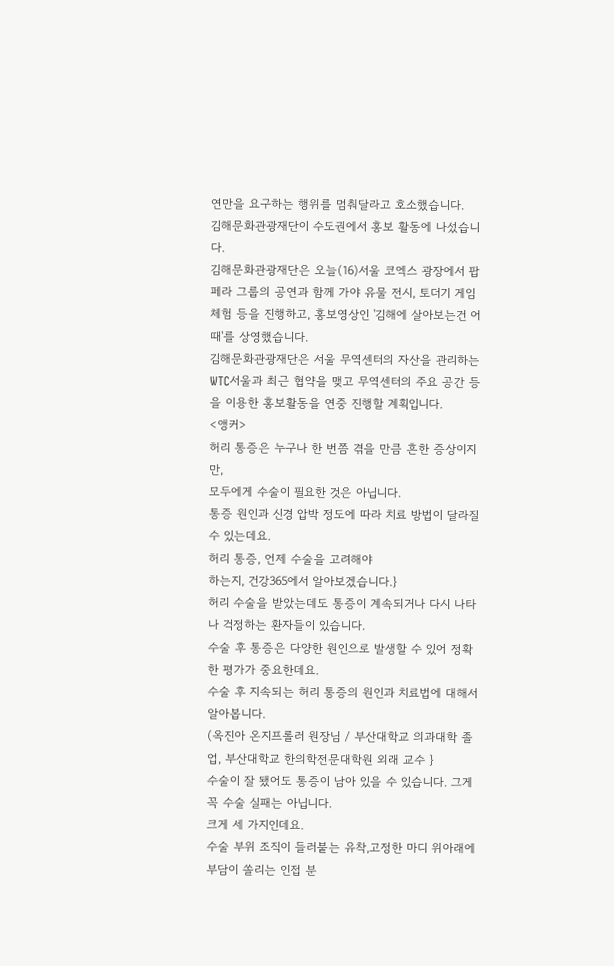연만을 요구하는 행위를 멈춰달라고 호소했습니다.
김해문화관광재단이 수도권에서 홍보 활동에 나섰습니다.
김해문화관광재단은 오늘(16)서울 코엑스 광장에서 팝페라 그룹의 공연과 함께 가야 유물 전시, 토더기 게임 체험 등을 진행하고, 홍보영상인 '김해에 살아보는건 어때'를 상영했습니다.
김해문화관광재단은 서울 무역센터의 자산을 관리하는 WTC서울과 최근 협약을 맺고 무역센터의 주요 공간 등을 이용한 홍보활동을 연중 진행할 계획입니다.
<앵커>
허리 통증은 누구나 한 번쯤 겪을 만큼 흔한 증상이지만,
모두에게 수술이 필요한 것은 아닙니다.
통증 원인과 신경 압박 정도에 따라 치료 방법이 달라질 수 있는데요.
허리 통증, 언제 수술을 고려해야
하는지, 건강365에서 알아보겠습니다.}
허리 수술을 받았는데도 통증이 계속되거나 다시 나타나 걱정하는 환자들이 있습니다.
수술 후 통증은 다양한 원인으로 발생할 수 있어 정확한 평가가 중요한데요.
수술 후 지속되는 허리 통증의 원인과 치료법에 대해서 알아봅니다.
(옥진아 온지프롤러 원장님 / 부산대학교 의과대학 졸업, 부산대학교 한의학전문대학원 외래 교수 }
수술이 잘 됐어도 통증이 남아 있을 수 있습니다. 그게 꼭 수술 실패는 아닙니다.
크게 세 가지인데요.
수술 부위 조직이 들러붙는 유착,고정한 마디 위아래에 부담이 쏠리는 인접 분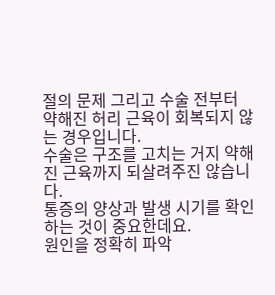절의 문제 그리고 수술 전부터 약해진 허리 근육이 회복되지 않는 경우입니다.
수술은 구조를 고치는 거지 약해진 근육까지 되살려주진 않습니다.
통증의 양상과 발생 시기를 확인하는 것이 중요한데요.
원인을 정확히 파악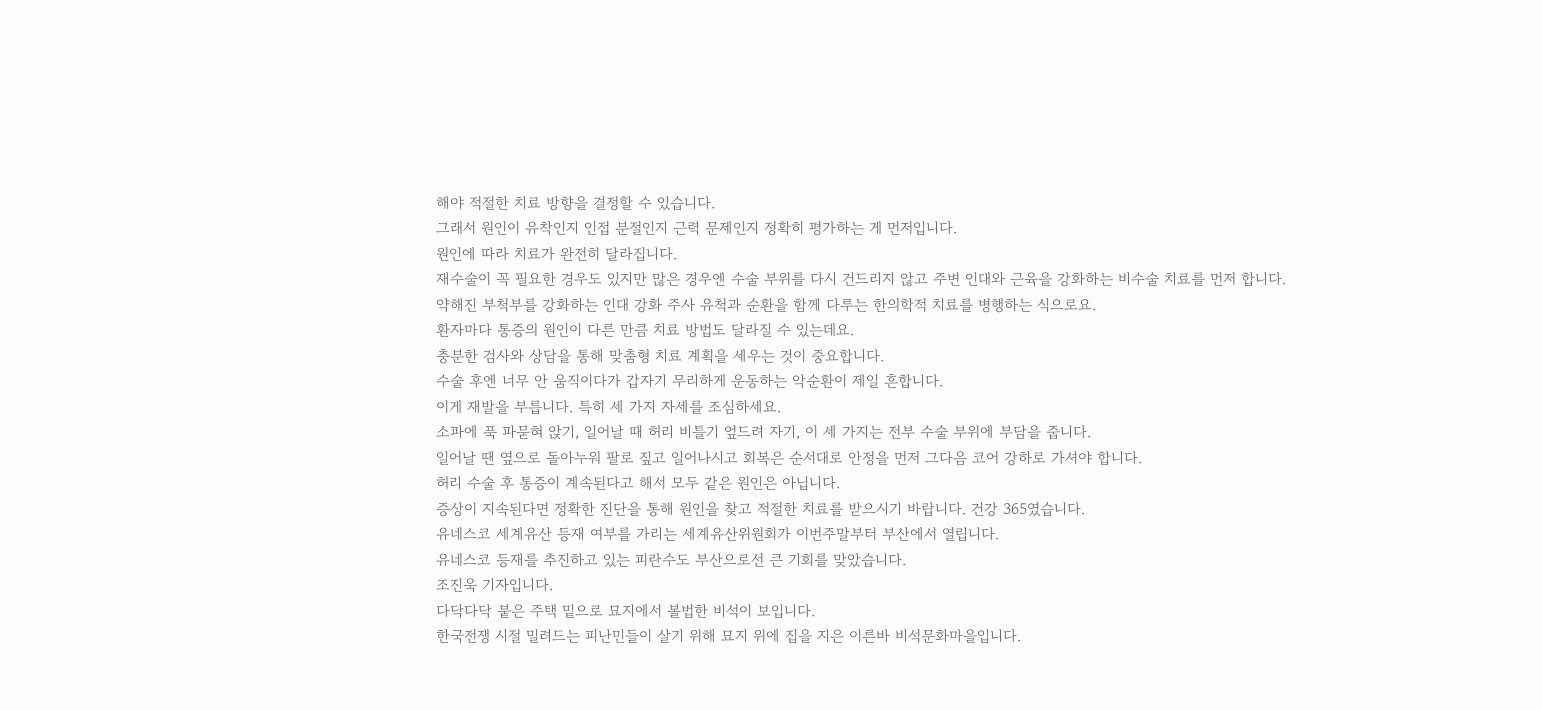해야 적절한 치료 방향을 결정할 수 있습니다.
그래서 원인이 유착인지 인접 분절인지 근력 문제인지 정확히 평가하는 게 먼저입니다.
원인에 따라 치료가 완전히 달라집니다.
재수술이 꼭 필요한 경우도 있지만 많은 경우엔 수술 부위를 다시 건드리지 않고 주변 인대와 근육을 강화하는 비수술 치료를 먼저 합니다.
약해진 부척부를 강화하는 인대 강화 주사 유척과 순환을 함께 다루는 한의학적 치료를 병행하는 식으로요.
환자마다 통증의 원인이 다른 만큼 치료 방법도 달라질 수 있는데요.
충분한 검사와 상담을 통해 맞춤형 치료 계획을 세우는 것이 중요합니다.
수술 후엔 너무 안 움직이다가 갑자기 무리하게 운동하는 악순환이 제일 흔합니다.
이게 재발을 부릅니다. 특히 세 가지 자세를 조심하세요.
소파에 푹 파묻혀 앉기, 일어날 때 허리 비틀기 엎드려 자기, 이 세 가지는 전부 수술 부위에 부담을 줍니다.
일어날 땐 옆으로 돌아누워 팔로 짚고 일어나시고 회복은 순서대로 안정을 먼저 그다음 코어 강하로 가셔야 합니다.
허리 수술 후 통증이 계속된다고 해서 모두 같은 원인은 아닙니다.
증상이 지속된다면 정확한 진단을 통해 원인을 찾고 적절한 치료를 받으시기 바랍니다. 건강 365였습니다.
유네스코 세계유산 등재 여부를 가리는 세계유산위원회가 이번주말부터 부산에서 열립니다.
유네스코 등재를 추진하고 있는 피란수도 부산으로선 큰 기회를 맞았습니다.
조진욱 기자입니다.
다닥다닥 붙은 주택 밑으로 묘지에서 볼법한 비석이 보입니다.
한국전쟁 시절 밀려드는 피난민들이 살기 위해 묘지 위에 집을 지은 이른바 비석문화마을입니다.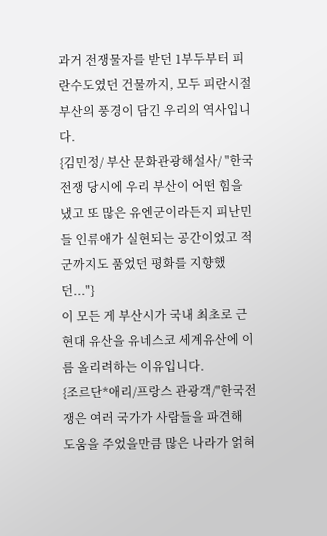과거 전쟁물자를 받던 1부두부터 피란수도였던 건물까지, 모두 피란시절 부산의 풍경이 담긴 우리의 역사입니다.
{김민정/ 부산 문화관광해설사/ "한국전쟁 당시에 우리 부산이 어떤 힘을 냈고 또 많은 유엔군이라든지 피난민들 인류애가 실현되는 공간이었고 적군까지도 품었던 평화를 지향했던..."}
이 모든 게 부산시가 국내 최초로 근현대 유산을 유네스코 세계유산에 이름 올리려하는 이유입니다.
{조르단*애리/프랑스 관광객/"한국전쟁은 여러 국가가 사람들을 파견해 도움을 주었을만큼 많은 나라가 얽혀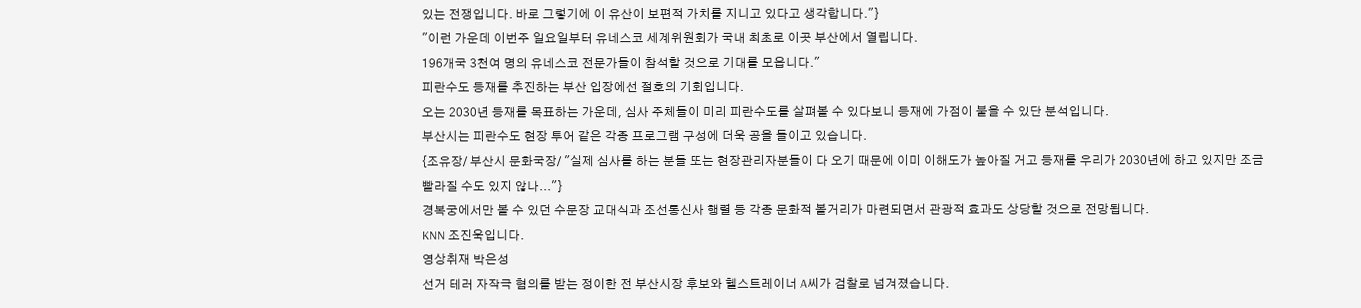있는 전쟁입니다. 바로 그렇기에 이 유산이 보편적 가치를 지니고 있다고 생각합니다."}
"이런 가운데 이번주 일요일부터 유네스코 세계위원회가 국내 최초로 이곳 부산에서 열립니다.
196개국 3천여 명의 유네스코 전문가들이 참석할 것으로 기대를 모읍니다."
피란수도 등재를 추진하는 부산 입장에선 절호의 기회입니다.
오는 2030년 등재를 목표하는 가운데, 심사 주체들이 미리 피란수도를 살펴볼 수 있다보니 등재에 가점이 붙을 수 있단 분석입니다.
부산시는 피란수도 현장 투어 같은 각종 프로그램 구성에 더욱 공을 들이고 있습니다.
{조유장/ 부산시 문화국장/ "실제 심사를 하는 분들 또는 현장관리자분들이 다 오기 때문에 이미 이해도가 높아질 거고 등재를 우리가 2030년에 하고 있지만 조금 빨라질 수도 있지 않나..."}
경복궁에서만 볼 수 있던 수문장 교대식과 조선통신사 행렬 등 각종 문화적 볼거리가 마련되면서 관광적 효과도 상당할 것으로 전망됩니다.
KNN 조진욱입니다.
영상취재 박은성
선거 테러 자작극 혐의를 받는 정이한 전 부산시장 후보와 헬스트레이너 A씨가 검찰로 넘겨졌습니다.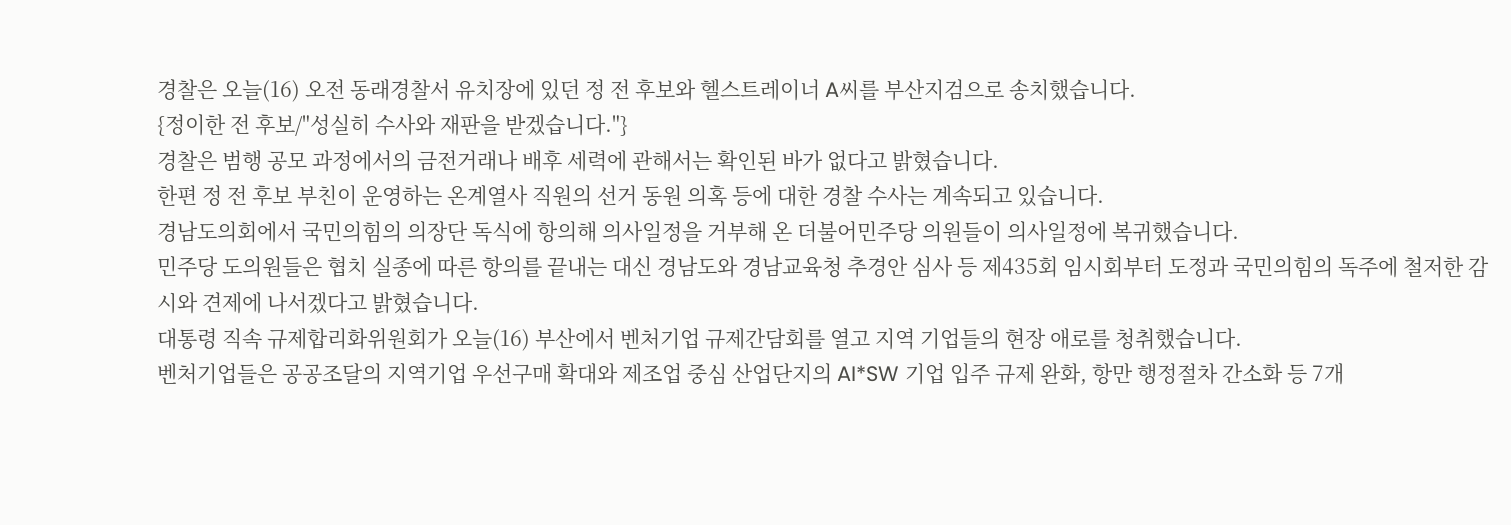경찰은 오늘(16) 오전 동래경찰서 유치장에 있던 정 전 후보와 헬스트레이너 A씨를 부산지검으로 송치했습니다.
{정이한 전 후보/"성실히 수사와 재판을 받겠습니다."}
경찰은 범행 공모 과정에서의 금전거래나 배후 세력에 관해서는 확인된 바가 없다고 밝혔습니다.
한편 정 전 후보 부친이 운영하는 온계열사 직원의 선거 동원 의혹 등에 대한 경찰 수사는 계속되고 있습니다.
경남도의회에서 국민의힘의 의장단 독식에 항의해 의사일정을 거부해 온 더불어민주당 의원들이 의사일정에 복귀했습니다.
민주당 도의원들은 협치 실종에 따른 항의를 끝내는 대신 경남도와 경남교육청 추경안 심사 등 제435회 임시회부터 도정과 국민의힘의 독주에 철저한 감시와 견제에 나서겠다고 밝혔습니다.
대통령 직속 규제합리화위원회가 오늘(16) 부산에서 벤처기업 규제간담회를 열고 지역 기업들의 현장 애로를 청취했습니다.
벤처기업들은 공공조달의 지역기업 우선구매 확대와 제조업 중심 산업단지의 AI*SW 기업 입주 규제 완화, 항만 행정절차 간소화 등 7개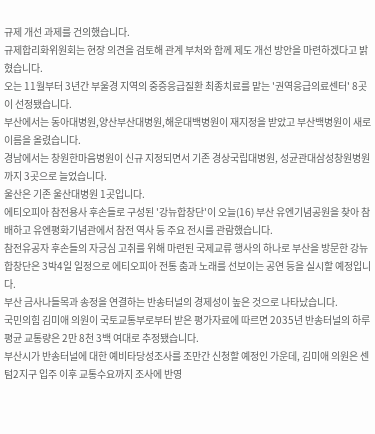규제 개선 과제를 건의했습니다.
규제합리화위원회는 현장 의견을 검토해 관계 부처와 함께 제도 개선 방안을 마련하겠다고 밝혔습니다.
오는 11월부터 3년간 부울경 지역의 중증응급질환 최종치료를 맡는 '권역응급의료센터' 8곳이 선정됐습니다.
부산에서는 동아대병원,양산부산대병원,해운대백병원이 재지정을 받았고 부산백병원이 새로 이름을 올렸습니다.
경남에서는 창원한마음병원이 신규 지정되면서 기존 경상국립대병원, 성균관대삼성창원병원까지 3곳으로 늘었습니다.
울산은 기존 울산대병원 1곳입니다.
에티오피아 참전용사 후손들로 구성된 '강뉴합창단'이 오늘(16) 부산 유엔기념공원을 찾아 참배하고 유엔평화기념관에서 참전 역사 등 주요 전시를 관람했습니다.
참전유공자 후손들의 자긍심 고취를 위해 마련된 국제교류 행사의 하나로 부산을 방문한 강뉴합창단은 3박4일 일정으로 에티오피아 전통 춤과 노래를 선보이는 공연 등을 실시할 예정입니다.
부산 금사나들목과 송정을 연결하는 반송터널의 경제성이 높은 것으로 나타났습니다.
국민의힘 김미애 의원이 국토교통부로부터 받은 평가자료에 따르면 2035년 반송터널의 하루 평균 교통량은 2만 8천 3백 여대로 추정됐습니다.
부산시가 반송터널에 대한 예비타당성조사를 조만간 신청할 예정인 가운데, 김미애 의원은 센텀2지구 입주 이후 교통수요까지 조사에 반영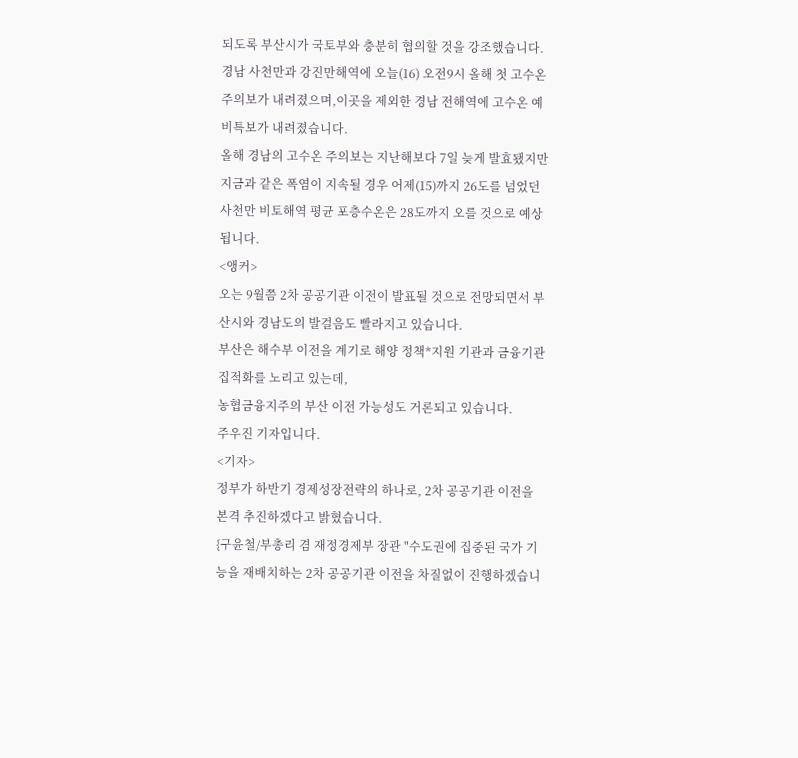되도록 부산시가 국토부와 충분히 협의할 것을 강조했습니다.
경남 사천만과 강진만해역에 오늘(16) 오전9시 올해 첫 고수온 주의보가 내려졌으며,이곳을 제외한 경남 전해역에 고수온 예비특보가 내려졌습니다.
올해 경남의 고수온 주의보는 지난해보다 7일 늦게 발효됐지만 지금과 같은 폭염이 지속될 경우 어제(15)까지 26도를 넘었던 사천만 비토해역 평균 포층수온은 28도까지 오를 것으로 예상됩니다.
<앵커>
오는 9월쯤 2차 공공기관 이전이 발표될 것으로 전망되면서 부산시와 경남도의 발걸음도 빨라지고 있습니다.
부산은 해수부 이전을 계기로 해양 정책*지원 기관과 금융기관 집적화를 노리고 있는데,
농협금융지주의 부산 이전 가능성도 거론되고 있습니다.
주우진 기자입니다.
<기자>
정부가 하반기 경제성장전략의 하나로, 2차 공공기관 이전을 본격 추진하겠다고 밝혔습니다.
{구윤철/부총리 겸 재정경제부 장관 "수도권에 집중된 국가 기능을 재배치하는 2차 공공기관 이전을 차질없이 진행하겠습니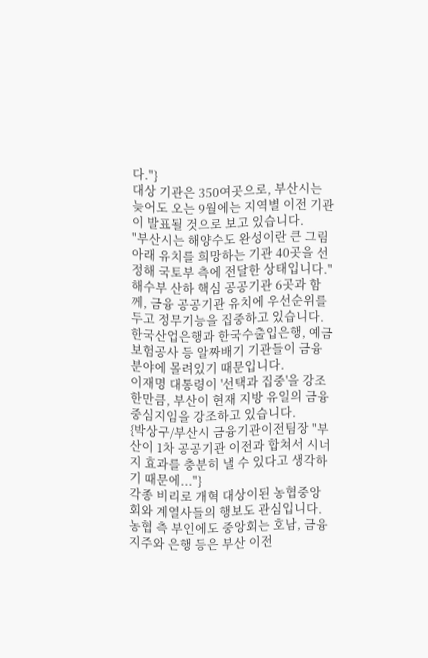다."}
대상 기관은 350여곳으로, 부산시는 늦어도 오는 9월에는 지역별 이전 기관이 발표될 것으로 보고 있습니다.
"부산시는 해양수도 완성이란 큰 그림 아래 유치를 희망하는 기관 40곳을 선정해 국토부 측에 전달한 상태입니다."
해수부 산하 핵심 공공기관 6곳과 함께, 금융 공공기관 유치에 우선순위를 두고 정무기능을 집중하고 있습니다.
한국산업은행과 한국수출입은행, 예금보험공사 등 알짜배기 기관들이 금융 분야에 몰려있기 때문입니다.
이재명 대통령이 '선택과 집중'을 강조한만큼, 부산이 현재 지방 유일의 금융중심지임을 강조하고 있습니다.
{박상구/부산시 금융기관이전팀장 "부산이 1차 공공기관 이전과 합쳐서 시너지 효과를 충분히 낼 수 있다고 생각하기 때문에..."}
각종 비리로 개혁 대상이된 농협중앙회와 계열사들의 행보도 관심입니다.
농협 측 부인에도 중앙회는 호남, 금융지주와 은행 등은 부산 이전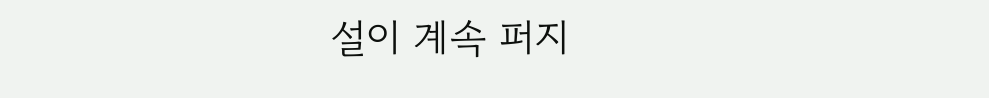설이 계속 퍼지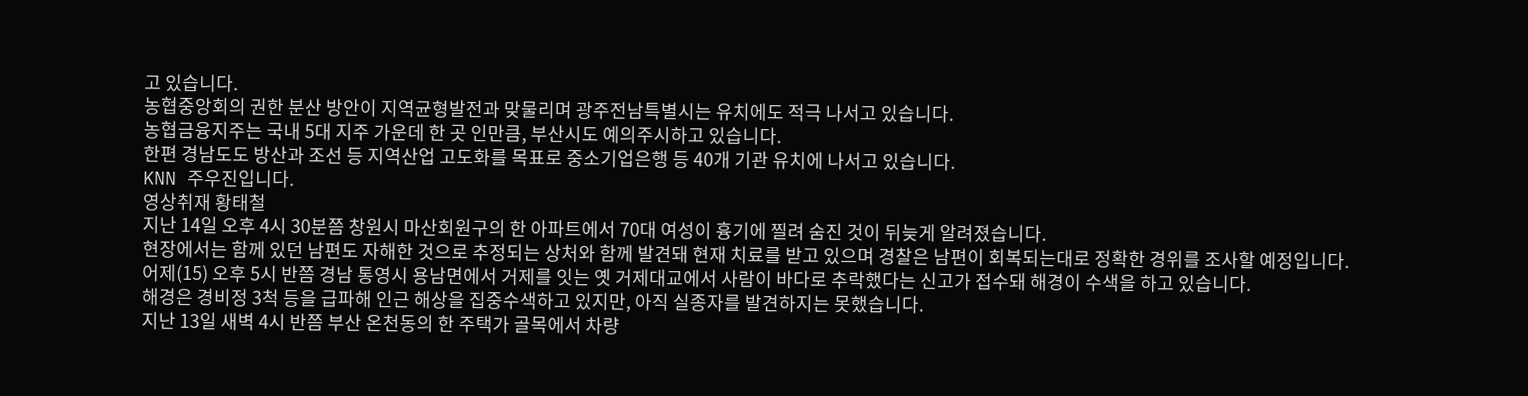고 있습니다.
농협중앙회의 권한 분산 방안이 지역균형발전과 맞물리며 광주전남특별시는 유치에도 적극 나서고 있습니다.
농협금융지주는 국내 5대 지주 가운데 한 곳 인만큼, 부산시도 예의주시하고 있습니다.
한편 경남도도 방산과 조선 등 지역산업 고도화를 목표로 중소기업은행 등 40개 기관 유치에 나서고 있습니다.
KNN 주우진입니다.
영상취재 황태철
지난 14일 오후 4시 30분쯤 창원시 마산회원구의 한 아파트에서 70대 여성이 흉기에 찔려 숨진 것이 뒤늦게 알려졌습니다.
현장에서는 함께 있던 남편도 자해한 것으로 추정되는 상처와 함께 발견돼 현재 치료를 받고 있으며 경찰은 남편이 회복되는대로 정확한 경위를 조사할 예정입니다.
어제(15) 오후 5시 반쯤 경남 통영시 용남면에서 거제를 잇는 옛 거제대교에서 사람이 바다로 추락했다는 신고가 접수돼 해경이 수색을 하고 있습니다.
해경은 경비정 3척 등을 급파해 인근 해상을 집중수색하고 있지만, 아직 실종자를 발견하지는 못했습니다.
지난 13일 새벽 4시 반쯤 부산 온천동의 한 주택가 골목에서 차량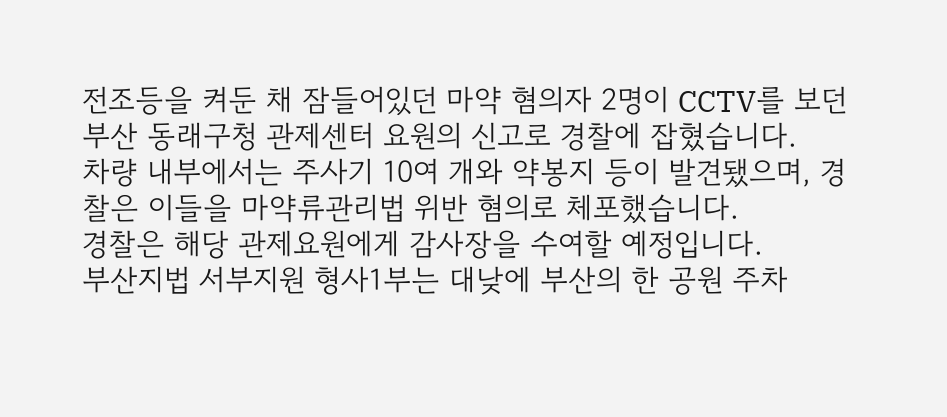전조등을 켜둔 채 잠들어있던 마약 혐의자 2명이 CCTV를 보던 부산 동래구청 관제센터 요원의 신고로 경찰에 잡혔습니다.
차량 내부에서는 주사기 10여 개와 약봉지 등이 발견됐으며, 경찰은 이들을 마약류관리법 위반 혐의로 체포했습니다.
경찰은 해당 관제요원에게 감사장을 수여할 예정입니다.
부산지법 서부지원 형사1부는 대낮에 부산의 한 공원 주차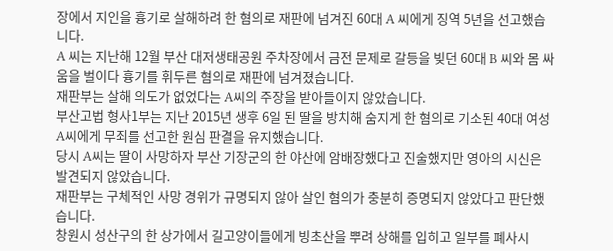장에서 지인을 흉기로 살해하려 한 혐의로 재판에 넘겨진 60대 A 씨에게 징역 5년을 선고했습니다.
A 씨는 지난해 12월 부산 대저생태공원 주차장에서 금전 문제로 갈등을 빚던 60대 B 씨와 몸 싸움을 벌이다 흉기를 휘두른 혐의로 재판에 넘겨졌습니다.
재판부는 살해 의도가 없었다는 A씨의 주장을 받아들이지 않았습니다.
부산고법 형사1부는 지난 2015년 생후 6일 된 딸을 방치해 숨지게 한 혐의로 기소된 40대 여성 A씨에게 무죄를 선고한 원심 판결을 유지했습니다.
당시 A씨는 딸이 사망하자 부산 기장군의 한 야산에 암배장했다고 진술했지만 영아의 시신은 발견되지 않았습니다.
재판부는 구체적인 사망 경위가 규명되지 않아 살인 혐의가 충분히 증명되지 않았다고 판단했습니다.
창원시 성산구의 한 상가에서 길고양이들에게 빙초산을 뿌려 상해를 입히고 일부를 폐사시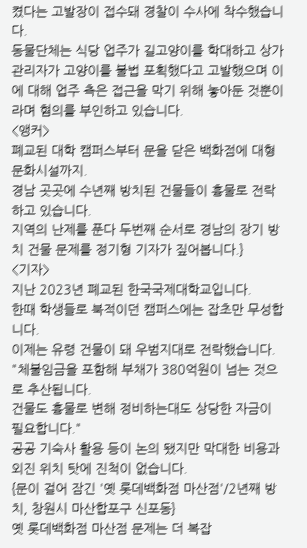켰다는 고발장이 접수돼 경찰이 수사에 착수했습니다.
동물단체는 식당 업주가 길고양이를 학대하고 상가 관리자가 고양이를 불법 포획했다고 고발했으며 이에 대해 업주 측은 접근을 막기 위해 놓아둔 것뿐이라며 혐의를 부인하고 있습니다.
<앵커>
폐교된 대학 캠퍼스부터 문을 닫은 백화점에 대형 문화시설까지.
경남 곳곳에 수년째 방치된 건물들이 흉물로 전락하고 있습니다.
지역의 난제를 푼다 두번째 순서로 경남의 장기 방치 건물 문제를 정기형 기자가 짚어봅니다.}
<기자>
지난 2023년 폐교된 한국국제대학교입니다.
한때 학생들로 북적이던 캠퍼스에는 잡초만 무성합니다.
이제는 유령 건물이 돼 우범지대로 전락했습니다.
"체불임금을 포함해 부채가 380억원이 넘는 것으로 추산됩니다.
건물도 흉물로 변해 정비하는대도 상당한 자금이 필요합니다."
공공 기숙사 활용 등이 논의 됐지만 막대한 비용과 외진 위치 탓에 진척이 없습니다.
{문이 걸어 잠긴 '옛 롯데백화점 마산점'/2년째 방치, 창원시 마산합포구 신포동}
옛 롯데백화점 마산점 문제는 더 복잡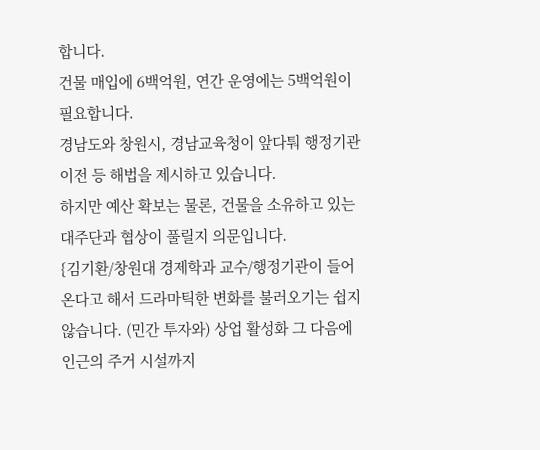합니다.
건물 매입에 6백억원, 연간 운영에는 5백억원이 필요합니다.
경남도와 창원시, 경남교육청이 앞다퉈 행정기관 이전 등 해법을 제시하고 있습니다.
하지만 예산 확보는 물론, 건물을 소유하고 있는 대주단과 협상이 풀릴지 의문입니다.
{김기환/창원대 경제학과 교수/행정기관이 들어온다고 해서 드라마틱한 변화를 불러오기는 쉽지 않습니다. (민간 투자와) 상업 활성화 그 다음에 인근의 주거 시설까지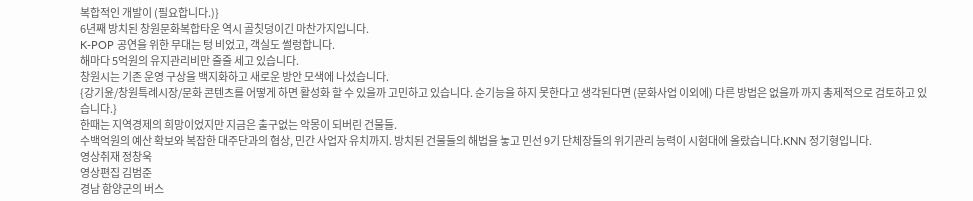복합적인 개발이 (필요합니다.)}
6년째 방치된 창원문화복합타운 역시 골칫덩이긴 마찬가지입니다.
K-POP 공연을 위한 무대는 텅 비었고, 객실도 썰렁합니다.
해마다 5억원의 유지관리비만 줄줄 세고 있습니다.
창원시는 기존 운영 구상을 백지화하고 새로운 방안 모색에 나섰습니다.
{강기윤/창원특례시장/문화 콘텐츠를 어떻게 하면 활성화 할 수 있을까 고민하고 있습니다. 순기능을 하지 못한다고 생각된다면 (문화사업 이외에) 다른 방법은 없을까 까지 총제적으로 검토하고 있습니다.}
한때는 지역경제의 희망이었지만 지금은 출구없는 악몽이 되버린 건물들.
수백억원의 예산 확보와 복잡한 대주단과의 협상, 민간 사업자 유치까지. 방치된 건물들의 해법을 놓고 민선 9기 단체장들의 위기관리 능력이 시험대에 올랐습니다.KNN 정기형입니다.
영상취재 정창욱
영상편집 김범준
경남 함양군의 버스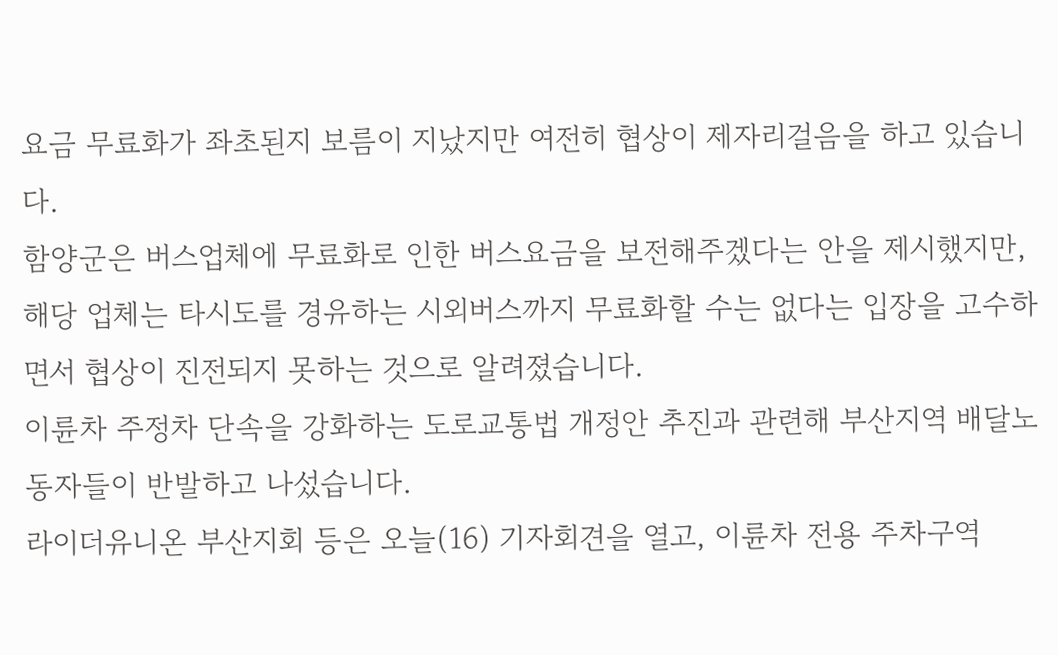요금 무료화가 좌초된지 보름이 지났지만 여전히 협상이 제자리걸음을 하고 있습니다.
함양군은 버스업체에 무료화로 인한 버스요금을 보전해주겠다는 안을 제시했지만, 해당 업체는 타시도를 경유하는 시외버스까지 무료화할 수는 없다는 입장을 고수하면서 협상이 진전되지 못하는 것으로 알려졌습니다.
이륜차 주정차 단속을 강화하는 도로교통법 개정안 추진과 관련해 부산지역 배달노동자들이 반발하고 나섰습니다.
라이더유니온 부산지회 등은 오늘(16) 기자회견을 열고, 이륜차 전용 주차구역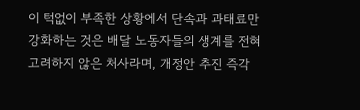이 턱없이 부족한 상황에서 단속과 과태료만 강화하는 것은 배달 노동자들의 생계를 전혀 고려하지 않은 처사라며, 개정안 추진 즉각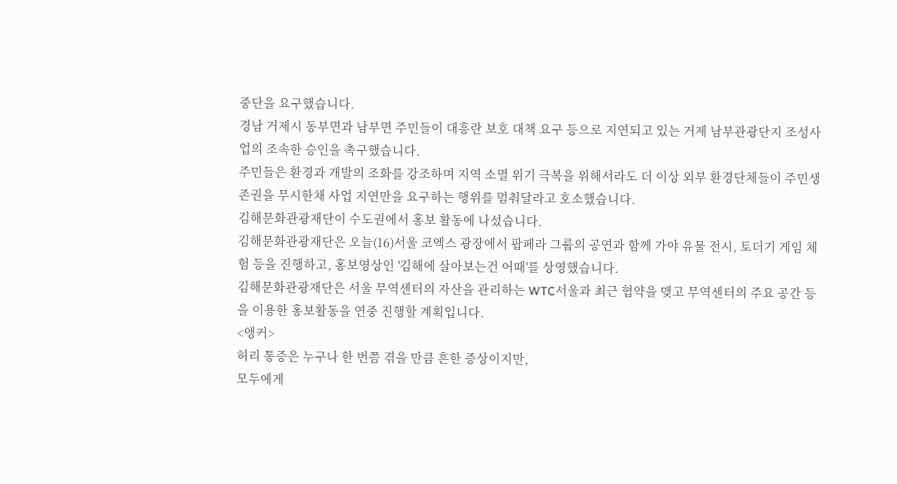중단을 요구했습니다.
경남 거제시 동부면과 남부면 주민들이 대흥란 보호 대책 요구 등으로 지연되고 있는 거제 남부관광단지 조성사업의 조속한 승인을 촉구했습니다.
주민들은 환경과 개발의 조화를 강조하며 지역 소멸 위기 극복을 위해서라도 더 이상 외부 환경단체들이 주민생존권을 무시한채 사업 지연만을 요구하는 행위를 멈춰달라고 호소했습니다.
김해문화관광재단이 수도권에서 홍보 활동에 나섰습니다.
김해문화관광재단은 오늘(16)서울 코엑스 광장에서 팝페라 그룹의 공연과 함께 가야 유물 전시, 토더기 게임 체험 등을 진행하고, 홍보영상인 '김해에 살아보는건 어때'를 상영했습니다.
김해문화관광재단은 서울 무역센터의 자산을 관리하는 WTC서울과 최근 협약을 맺고 무역센터의 주요 공간 등을 이용한 홍보활동을 연중 진행할 계획입니다.
<앵커>
허리 통증은 누구나 한 번쯤 겪을 만큼 흔한 증상이지만,
모두에게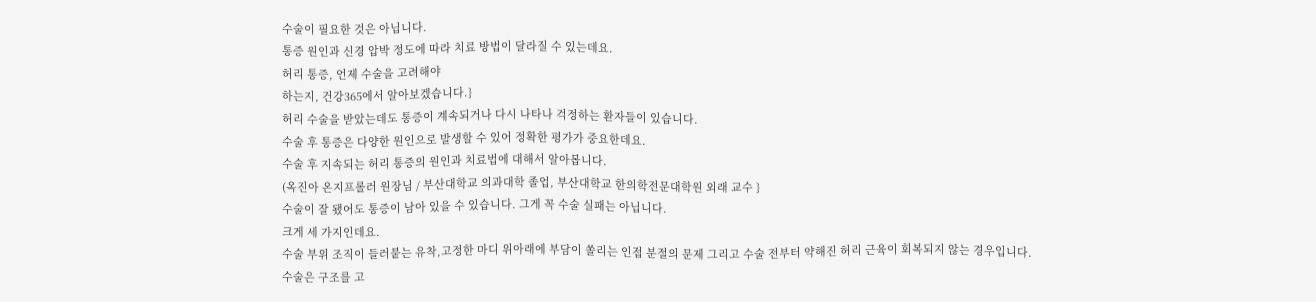수술이 필요한 것은 아닙니다.
통증 원인과 신경 압박 정도에 따라 치료 방법이 달라질 수 있는데요.
허리 통증, 언제 수술을 고려해야
하는지, 건강365에서 알아보겠습니다.}
허리 수술을 받았는데도 통증이 계속되거나 다시 나타나 걱정하는 환자들이 있습니다.
수술 후 통증은 다양한 원인으로 발생할 수 있어 정확한 평가가 중요한데요.
수술 후 지속되는 허리 통증의 원인과 치료법에 대해서 알아봅니다.
(옥진아 온지프롤러 원장님 / 부산대학교 의과대학 졸업, 부산대학교 한의학전문대학원 외래 교수 }
수술이 잘 됐어도 통증이 남아 있을 수 있습니다. 그게 꼭 수술 실패는 아닙니다.
크게 세 가지인데요.
수술 부위 조직이 들러붙는 유착,고정한 마디 위아래에 부담이 쏠리는 인접 분절의 문제 그리고 수술 전부터 약해진 허리 근육이 회복되지 않는 경우입니다.
수술은 구조를 고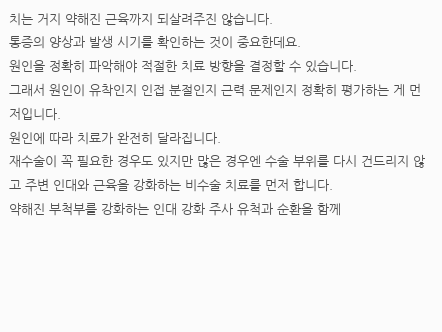치는 거지 약해진 근육까지 되살려주진 않습니다.
통증의 양상과 발생 시기를 확인하는 것이 중요한데요.
원인을 정확히 파악해야 적절한 치료 방향을 결정할 수 있습니다.
그래서 원인이 유착인지 인접 분절인지 근력 문제인지 정확히 평가하는 게 먼저입니다.
원인에 따라 치료가 완전히 달라집니다.
재수술이 꼭 필요한 경우도 있지만 많은 경우엔 수술 부위를 다시 건드리지 않고 주변 인대와 근육을 강화하는 비수술 치료를 먼저 합니다.
약해진 부척부를 강화하는 인대 강화 주사 유척과 순환을 함께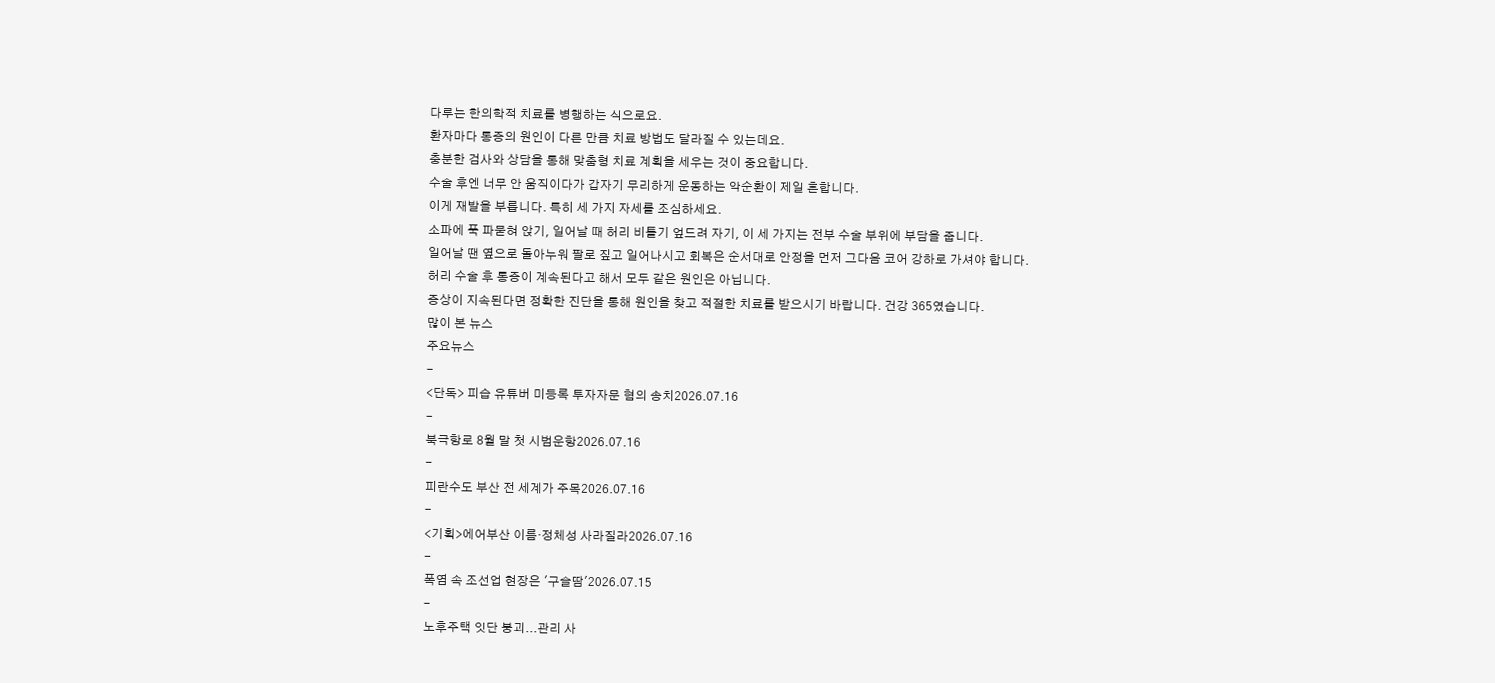다루는 한의학적 치료를 병행하는 식으로요.
환자마다 통증의 원인이 다른 만큼 치료 방법도 달라질 수 있는데요.
충분한 검사와 상담을 통해 맞춤형 치료 계획을 세우는 것이 중요합니다.
수술 후엔 너무 안 움직이다가 갑자기 무리하게 운동하는 악순환이 제일 흔합니다.
이게 재발을 부릅니다. 특히 세 가지 자세를 조심하세요.
소파에 푹 파묻혀 앉기, 일어날 때 허리 비틀기 엎드려 자기, 이 세 가지는 전부 수술 부위에 부담을 줍니다.
일어날 땐 옆으로 돌아누워 팔로 짚고 일어나시고 회복은 순서대로 안정을 먼저 그다음 코어 강하로 가셔야 합니다.
허리 수술 후 통증이 계속된다고 해서 모두 같은 원인은 아닙니다.
증상이 지속된다면 정확한 진단을 통해 원인을 찾고 적절한 치료를 받으시기 바랍니다. 건강 365였습니다.
많이 본 뉴스
주요뉴스
-
<단독> 피습 유튜버 미등록 투자자문 혐의 송치2026.07.16
-
북극항로 8월 말 첫 시범운항2026.07.16
-
피란수도 부산 전 세계가 주목2026.07.16
-
<기획>에어부산 이름·정체성 사라질라2026.07.16
-
폭염 속 조선업 현장은 '구슬땀'2026.07.15
-
노후주택 잇단 붕괴...관리 사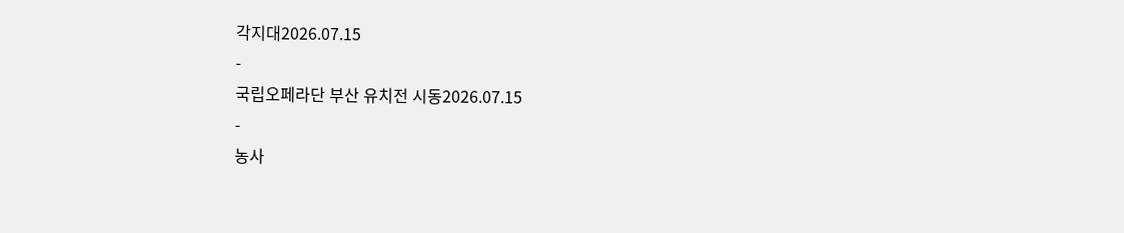각지대2026.07.15
-
국립오페라단 부산 유치전 시동2026.07.15
-
농사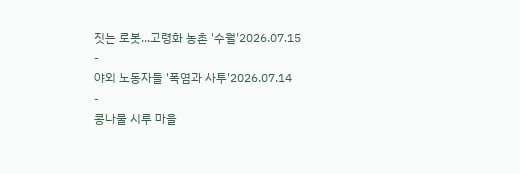짓는 로봇...고령화 농촌 '수월'2026.07.15
-
야외 노동자들 '폭염과 사투'2026.07.14
-
콩나물 시루 마을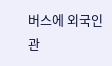버스에 외국인 관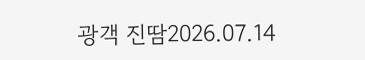광객 진땀2026.07.14